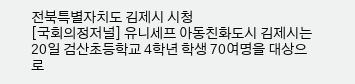전북특별자치도 김제시 시청
[국회의정저널] 유니세프 아동친화도시 김제시는 20일 검산초등학교 4학년 학생 70여명을 대상으로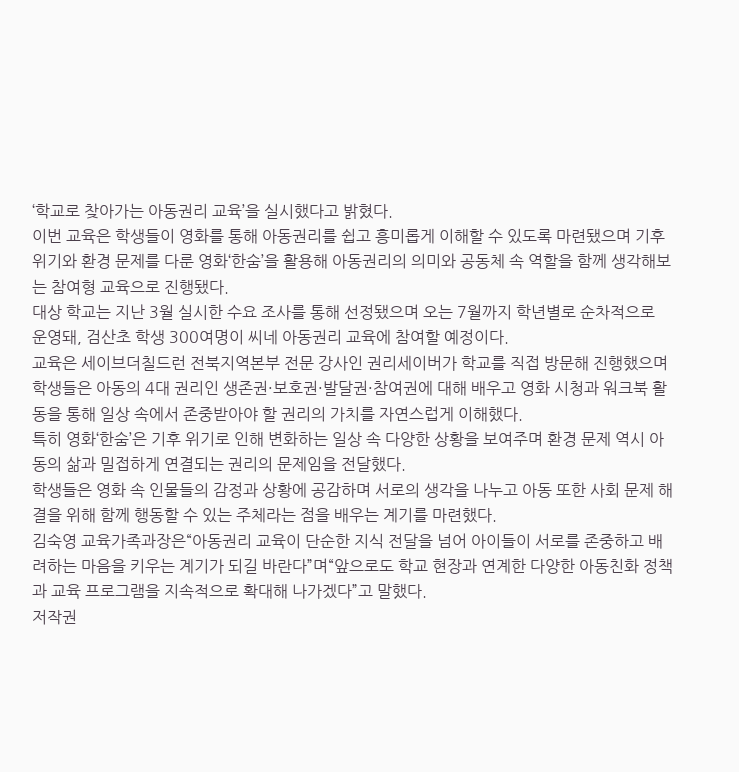‘학교로 찾아가는 아동권리 교육’을 실시했다고 밝혔다.
이번 교육은 학생들이 영화를 통해 아동권리를 쉽고 흥미롭게 이해할 수 있도록 마련됐으며 기후 위기와 환경 문제를 다룬 영화‘한숨’을 활용해 아동권리의 의미와 공동체 속 역할을 함께 생각해보는 참여형 교육으로 진행됐다.
대상 학교는 지난 3월 실시한 수요 조사를 통해 선정됐으며 오는 7월까지 학년별로 순차적으로 운영돼, 검산초 학생 300여명이 씨네 아동권리 교육에 참여할 예정이다.
교육은 세이브더칠드런 전북지역본부 전문 강사인 권리세이버가 학교를 직접 방문해 진행했으며 학생들은 아동의 4대 권리인 생존권·보호권·발달권·참여권에 대해 배우고 영화 시청과 워크북 활동을 통해 일상 속에서 존중받아야 할 권리의 가치를 자연스럽게 이해했다.
특히 영화‘한숨’은 기후 위기로 인해 변화하는 일상 속 다양한 상황을 보여주며 환경 문제 역시 아동의 삶과 밀접하게 연결되는 권리의 문제임을 전달했다.
학생들은 영화 속 인물들의 감정과 상황에 공감하며 서로의 생각을 나누고 아동 또한 사회 문제 해결을 위해 함께 행동할 수 있는 주체라는 점을 배우는 계기를 마련했다.
김숙영 교육가족과장은“아동권리 교육이 단순한 지식 전달을 넘어 아이들이 서로를 존중하고 배려하는 마음을 키우는 계기가 되길 바란다”며“앞으로도 학교 현장과 연계한 다양한 아동친화 정책과 교육 프로그램을 지속적으로 확대해 나가겠다”고 말했다.
저작권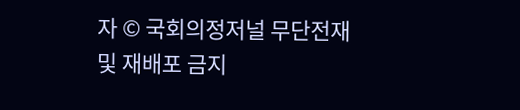자 © 국회의정저널 무단전재 및 재배포 금지